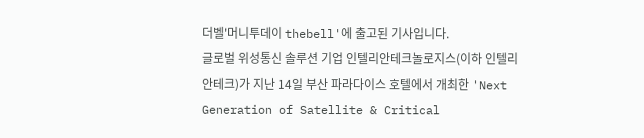더벨'머니투데이 thebell'에 출고된 기사입니다.
글로벌 위성통신 솔루션 기업 인텔리안테크놀로지스(이하 인텔리안테크)가 지난 14일 부산 파라다이스 호텔에서 개최한 'Next Generation of Satellite & Critical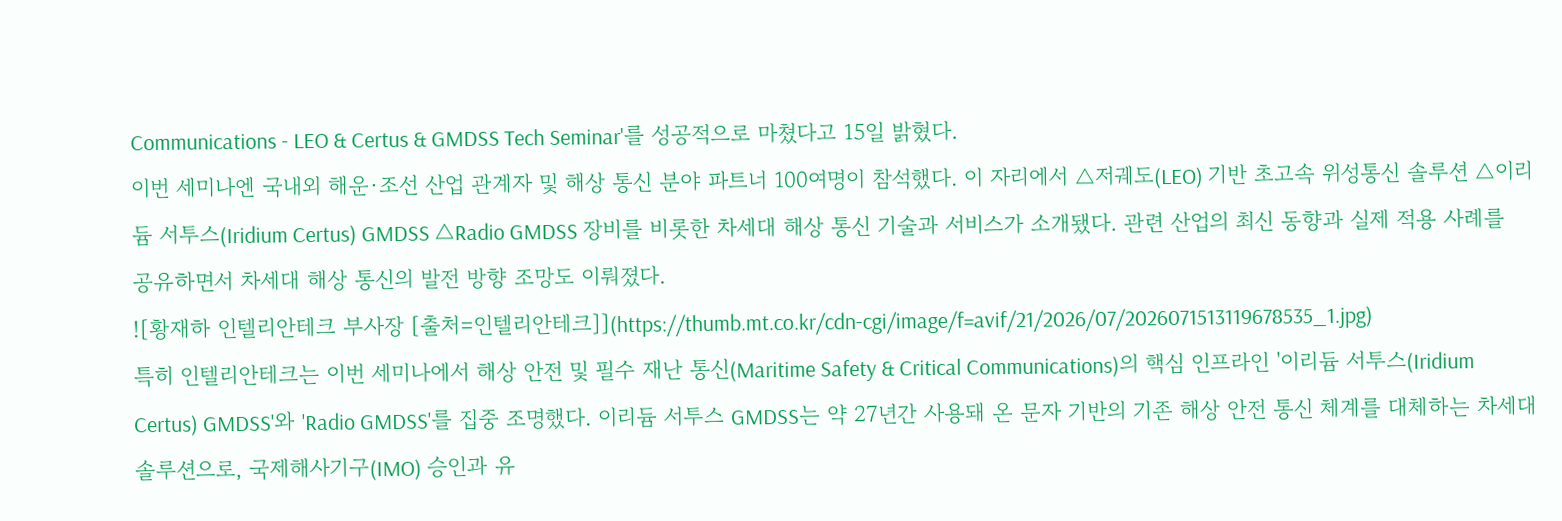Communications - LEO & Certus & GMDSS Tech Seminar'를 성공적으로 마쳤다고 15일 밝혔다.
이번 세미나엔 국내외 해운·조선 산업 관계자 및 해상 통신 분야 파트너 100여명이 참석했다. 이 자리에서 △저궤도(LEO) 기반 초고속 위성통신 솔루션 △이리듐 서투스(Iridium Certus) GMDSS △Radio GMDSS 장비를 비롯한 차세대 해상 통신 기술과 서비스가 소개됐다. 관련 산업의 최신 동향과 실제 적용 사례를 공유하면서 차세대 해상 통신의 발전 방향 조망도 이뤄졌다.
![황재하 인텔리안테크 부사장 [출처=인텔리안테크]](https://thumb.mt.co.kr/cdn-cgi/image/f=avif/21/2026/07/2026071513119678535_1.jpg)
특히 인텔리안테크는 이번 세미나에서 해상 안전 및 필수 재난 통신(Maritime Safety & Critical Communications)의 핵심 인프라인 '이리듐 서투스(Iridium Certus) GMDSS'와 'Radio GMDSS'를 집중 조명했다. 이리듐 서투스 GMDSS는 약 27년간 사용돼 온 문자 기반의 기존 해상 안전 통신 체계를 대체하는 차세대 솔루션으로, 국제해사기구(IMO) 승인과 유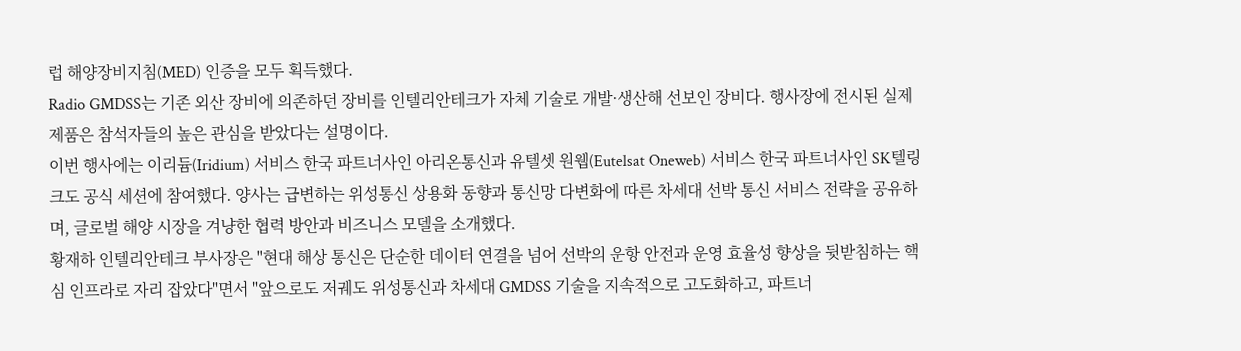럽 해양장비지침(MED) 인증을 모두 획득했다.
Radio GMDSS는 기존 외산 장비에 의존하던 장비를 인텔리안테크가 자체 기술로 개발·생산해 선보인 장비다. 행사장에 전시된 실제 제품은 참석자들의 높은 관심을 받았다는 설명이다.
이번 행사에는 이리듐(Iridium) 서비스 한국 파트너사인 아리온통신과 유텔셋 원웹(Eutelsat Oneweb) 서비스 한국 파트너사인 SK텔링크도 공식 세션에 참여했다. 양사는 급변하는 위성통신 상용화 동향과 통신망 다변화에 따른 차세대 선박 통신 서비스 전략을 공유하며, 글로벌 해양 시장을 겨냥한 협력 방안과 비즈니스 모델을 소개했다.
황재하 인텔리안테크 부사장은 "현대 해상 통신은 단순한 데이터 연결을 넘어 선박의 운항 안전과 운영 효율성 향상을 뒷받침하는 핵심 인프라로 자리 잡았다"면서 "앞으로도 저궤도 위성통신과 차세대 GMDSS 기술을 지속적으로 고도화하고, 파트너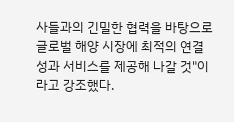사들과의 긴밀한 협력을 바탕으로 글로벌 해양 시장에 최적의 연결성과 서비스를 제공해 나갈 것"이라고 강조했다.